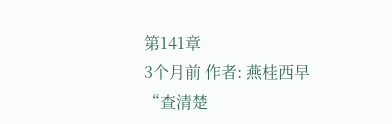第141章
3个月前 作者: 燕桂西早
“查清楚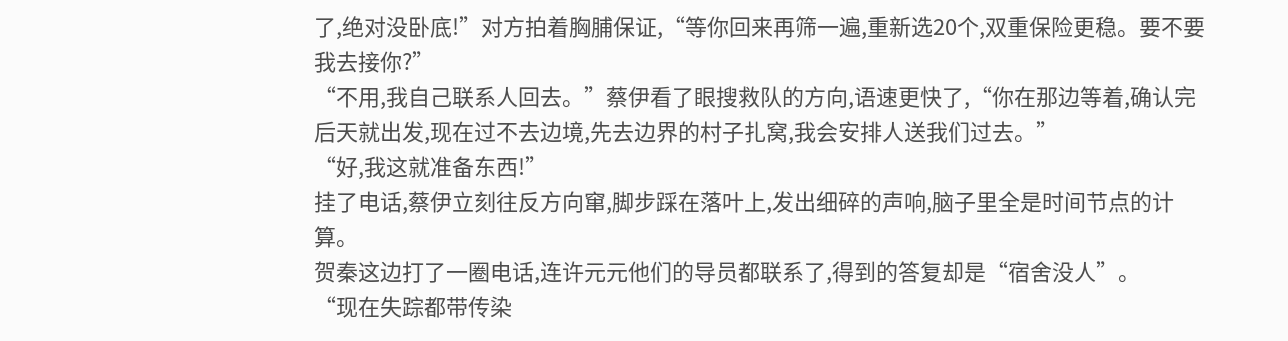了,绝对没卧底!”对方拍着胸脯保证,“等你回来再筛一遍,重新选20个,双重保险更稳。要不要我去接你?”
“不用,我自己联系人回去。”蔡伊看了眼搜救队的方向,语速更快了,“你在那边等着,确认完后天就出发,现在过不去边境,先去边界的村子扎窝,我会安排人送我们过去。”
“好,我这就准备东西!”
挂了电话,蔡伊立刻往反方向窜,脚步踩在落叶上,发出细碎的声响,脑子里全是时间节点的计算。
贺秦这边打了一圈电话,连许元元他们的导员都联系了,得到的答复却是“宿舍没人”。
“现在失踪都带传染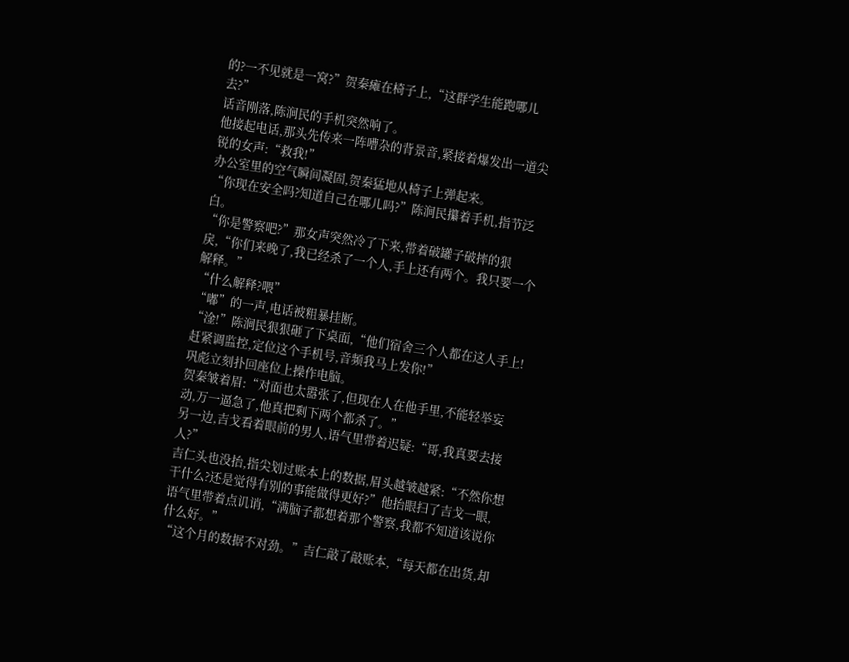的?一不见就是一窝?”贺秦瘫在椅子上,“这群学生能跑哪儿去?”
话音刚落,陈涧民的手机突然响了。
他接起电话,那头先传来一阵嘈杂的背景音,紧接着爆发出一道尖锐的女声:“救我!”
办公室里的空气瞬间凝固,贺秦猛地从椅子上弹起来。
“你现在安全吗?知道自己在哪儿吗?”陈涧民攥着手机,指节泛白。
“你是警察吧?”那女声突然冷了下来,带着破罐子破摔的狠戾,“你们来晚了,我已经杀了一个人,手上还有两个。我只要一个解释。”
“什么解释?喂”
“嘟”的一声,电话被粗暴挂断。
“淦!”陈涧民狠狠砸了下桌面,“他们宿舍三个人都在这人手上!赶紧调监控,定位这个手机号,音频我马上发你!”
巩彪立刻扑回座位上操作电脑。
贺秦皱着眉:“对面也太嚣张了,但现在人在他手里,不能轻举妄动,万一逼急了,他真把剩下两个都杀了。”
另一边,吉戈看着眼前的男人,语气里带着迟疑:“哥,我真要去接人?”
吉仁头也没抬,指尖划过账本上的数据,眉头越皱越紧:“不然你想干什么?还是觉得有别的事能做得更好?”他抬眼扫了吉戈一眼,语气里带着点讥诮,“满脑子都想着那个警察,我都不知道该说你什么好。”
“这个月的数据不对劲。”吉仁敲了敲账本,“每天都在出货,却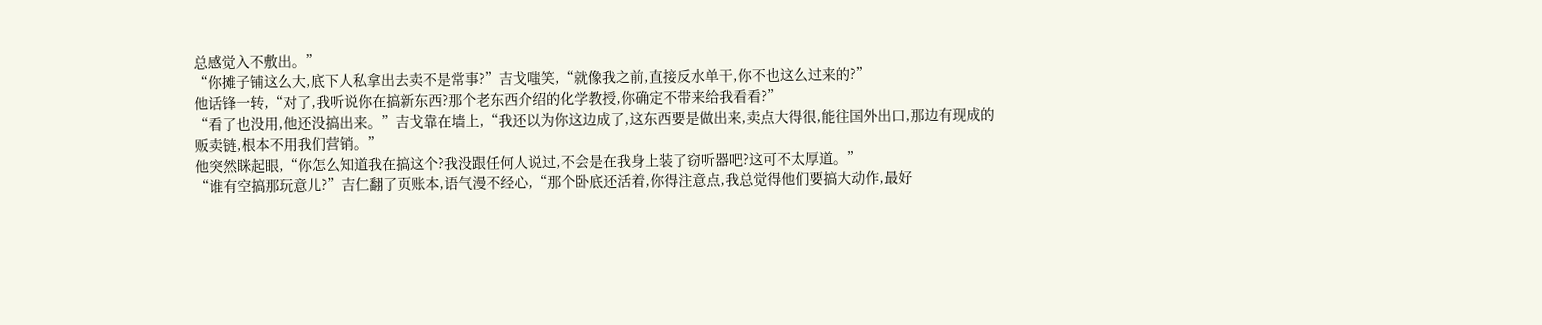总感觉入不敷出。”
“你摊子铺这么大,底下人私拿出去卖不是常事?”吉戈嗤笑,“就像我之前,直接反水单干,你不也这么过来的?”
他话锋一转,“对了,我听说你在搞新东西?那个老东西介绍的化学教授,你确定不带来给我看看?”
“看了也没用,他还没搞出来。”吉戈靠在墙上,“我还以为你这边成了,这东西要是做出来,卖点大得很,能往国外出口,那边有现成的贩卖链,根本不用我们营销。”
他突然眯起眼,“你怎么知道我在搞这个?我没跟任何人说过,不会是在我身上装了窃听器吧?这可不太厚道。”
“谁有空搞那玩意儿?”吉仁翻了页账本,语气漫不经心,“那个卧底还活着,你得注意点,我总觉得他们要搞大动作,最好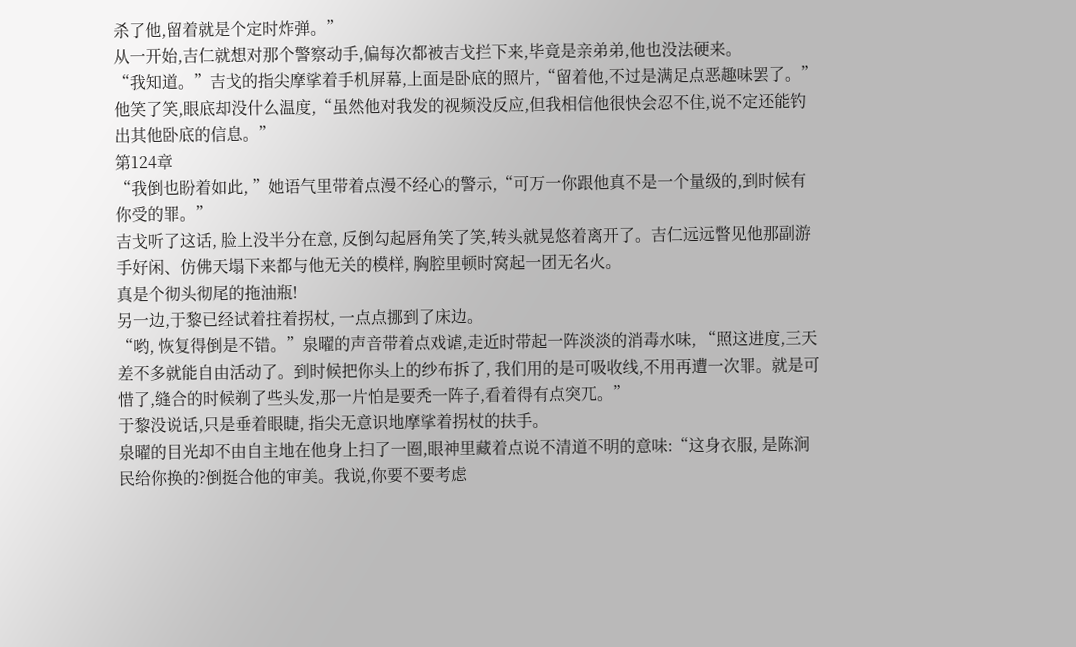杀了他,留着就是个定时炸弹。”
从一开始,吉仁就想对那个警察动手,偏每次都被吉戈拦下来,毕竟是亲弟弟,他也没法硬来。
“我知道。”吉戈的指尖摩挲着手机屏幕,上面是卧底的照片,“留着他,不过是满足点恶趣味罢了。”他笑了笑,眼底却没什么温度,“虽然他对我发的视频没反应,但我相信他很快会忍不住,说不定还能钓出其他卧底的信息。”
第124章
“我倒也盼着如此, ”她语气里带着点漫不经心的警示,“可万一你跟他真不是一个量级的,到时候有你受的罪。”
吉戈听了这话, 脸上没半分在意, 反倒勾起唇角笑了笑,转头就晃悠着离开了。吉仁远远瞥见他那副游手好闲、仿佛天塌下来都与他无关的模样, 胸腔里顿时窝起一团无名火。
真是个彻头彻尾的拖油瓶!
另一边,于黎已经试着拄着拐杖, 一点点挪到了床边。
“哟, 恢复得倒是不错。”泉曜的声音带着点戏谑,走近时带起一阵淡淡的消毒水味, “照这进度,三天差不多就能自由活动了。到时候把你头上的纱布拆了, 我们用的是可吸收线,不用再遭一次罪。就是可惜了,缝合的时候剃了些头发,那一片怕是要秃一阵子,看着得有点突兀。”
于黎没说话,只是垂着眼睫, 指尖无意识地摩挲着拐杖的扶手。
泉曜的目光却不由自主地在他身上扫了一圈,眼神里藏着点说不清道不明的意味:“这身衣服, 是陈涧民给你换的?倒挺合他的审美。我说,你要不要考虑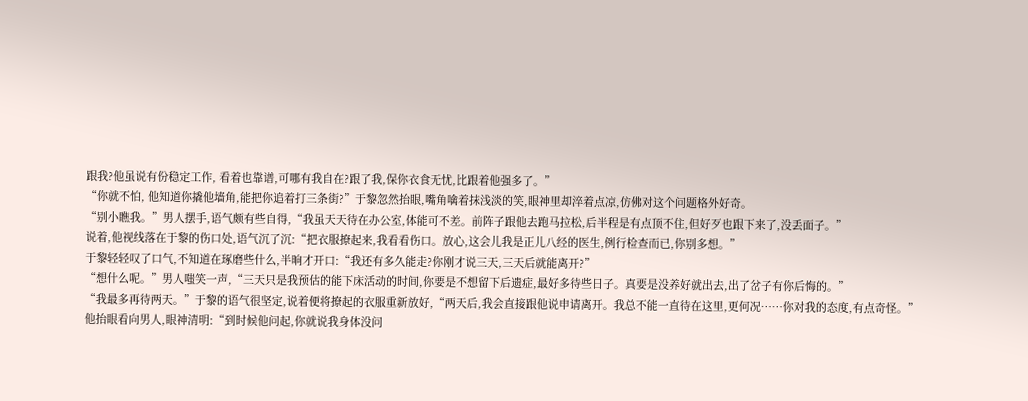跟我?他虽说有份稳定工作, 看着也靠谱,可哪有我自在?跟了我,保你衣食无忧,比跟着他强多了。”
“你就不怕, 他知道你撬他墙角,能把你追着打三条街?”于黎忽然抬眼,嘴角噙着抹浅淡的笑,眼神里却淬着点凉,仿佛对这个问题格外好奇。
“别小瞧我。”男人摆手,语气颇有些自得,“我虽天天待在办公室,体能可不差。前阵子跟他去跑马拉松,后半程是有点顶不住,但好歹也跟下来了,没丢面子。”
说着,他视线落在于黎的伤口处,语气沉了沉:“把衣服撩起来,我看看伤口。放心,这会儿我是正儿八经的医生,例行检查而已,你别多想。”
于黎轻轻叹了口气,不知道在琢磨些什么,半晌才开口:“我还有多久能走?你刚才说三天,三天后就能离开?”
“想什么呢。”男人嗤笑一声,“三天只是我预估的能下床活动的时间,你要是不想留下后遗症,最好多待些日子。真要是没养好就出去,出了岔子有你后悔的。”
“我最多再待两天。”于黎的语气很坚定,说着便将撩起的衣服重新放好,“两天后,我会直接跟他说申请离开。我总不能一直待在这里,更何况……你对我的态度,有点奇怪。”
他抬眼看向男人,眼神清明:“到时候他问起,你就说我身体没问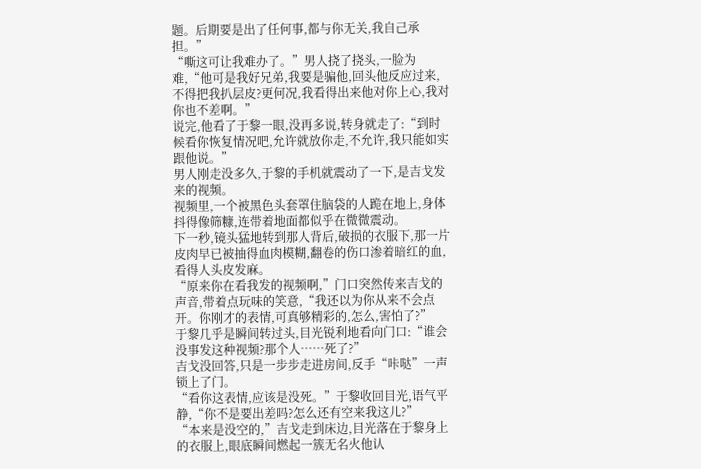题。后期要是出了任何事,都与你无关,我自己承担。”
“嘶这可让我难办了。”男人挠了挠头,一脸为难,“他可是我好兄弟,我要是骗他,回头他反应过来,不得把我扒层皮?更何况,我看得出来他对你上心,我对你也不差啊。”
说完,他看了于黎一眼,没再多说,转身就走了:“到时候看你恢复情况吧,允许就放你走,不允许,我只能如实跟他说。”
男人刚走没多久,于黎的手机就震动了一下,是吉戈发来的视频。
视频里,一个被黑色头套罩住脑袋的人跪在地上,身体抖得像筛糠,连带着地面都似乎在微微震动。
下一秒,镜头猛地转到那人背后,破损的衣服下,那一片皮肉早已被抽得血肉模糊,翻卷的伤口渗着暗红的血,看得人头皮发麻。
“原来你在看我发的视频啊,”门口突然传来吉戈的声音,带着点玩味的笑意,“我还以为你从来不会点开。你刚才的表情,可真够精彩的,怎么,害怕了?”
于黎几乎是瞬间转过头,目光锐利地看向门口:“谁会没事发这种视频?那个人……死了?”
吉戈没回答,只是一步步走进房间,反手“咔哒”一声锁上了门。
“看你这表情,应该是没死。”于黎收回目光,语气平静,“你不是要出差吗?怎么还有空来我这儿?”
“本来是没空的,”吉戈走到床边,目光落在于黎身上的衣服上,眼底瞬间燃起一簇无名火他认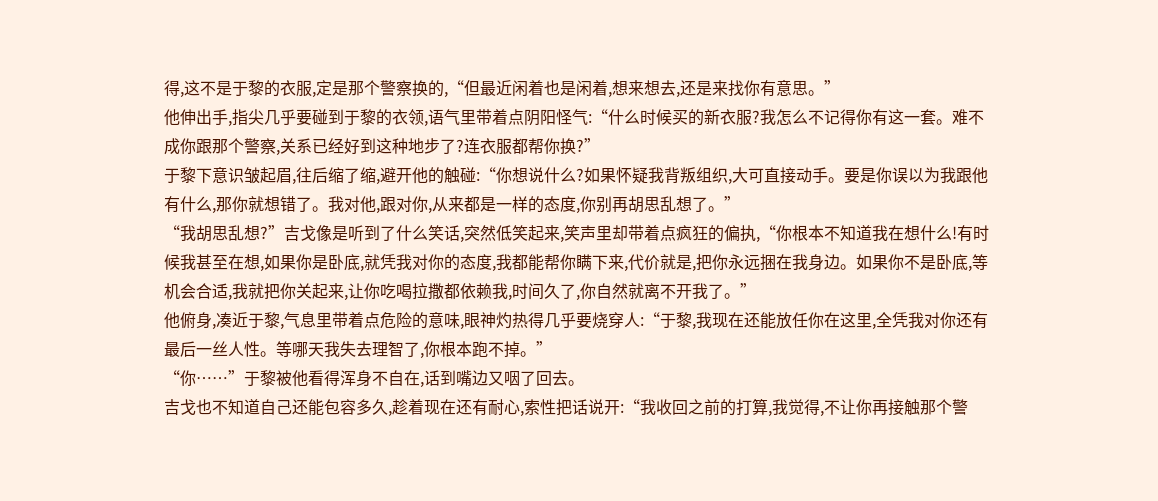得,这不是于黎的衣服,定是那个警察换的,“但最近闲着也是闲着,想来想去,还是来找你有意思。”
他伸出手,指尖几乎要碰到于黎的衣领,语气里带着点阴阳怪气:“什么时候买的新衣服?我怎么不记得你有这一套。难不成你跟那个警察,关系已经好到这种地步了?连衣服都帮你换?”
于黎下意识皱起眉,往后缩了缩,避开他的触碰:“你想说什么?如果怀疑我背叛组织,大可直接动手。要是你误以为我跟他有什么,那你就想错了。我对他,跟对你,从来都是一样的态度,你别再胡思乱想了。”
“我胡思乱想?”吉戈像是听到了什么笑话,突然低笑起来,笑声里却带着点疯狂的偏执,“你根本不知道我在想什么!有时候我甚至在想,如果你是卧底,就凭我对你的态度,我都能帮你瞒下来,代价就是,把你永远捆在我身边。如果你不是卧底,等机会合适,我就把你关起来,让你吃喝拉撒都依赖我,时间久了,你自然就离不开我了。”
他俯身,凑近于黎,气息里带着点危险的意味,眼神灼热得几乎要烧穿人:“于黎,我现在还能放任你在这里,全凭我对你还有最后一丝人性。等哪天我失去理智了,你根本跑不掉。”
“你……”于黎被他看得浑身不自在,话到嘴边又咽了回去。
吉戈也不知道自己还能包容多久,趁着现在还有耐心,索性把话说开:“我收回之前的打算,我觉得,不让你再接触那个警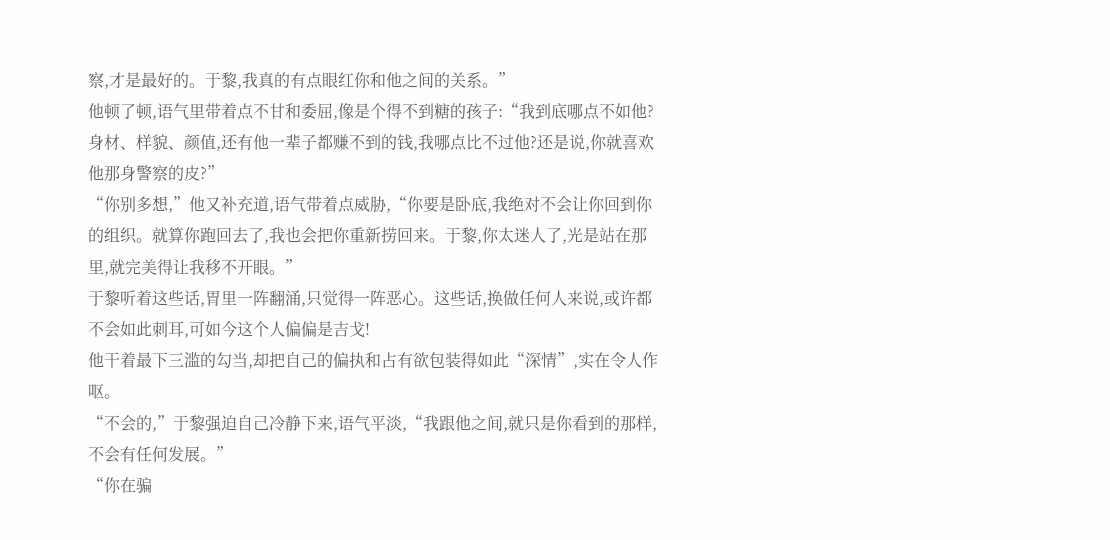察,才是最好的。于黎,我真的有点眼红你和他之间的关系。”
他顿了顿,语气里带着点不甘和委屈,像是个得不到糖的孩子:“我到底哪点不如他?身材、样貌、颜值,还有他一辈子都赚不到的钱,我哪点比不过他?还是说,你就喜欢他那身警察的皮?”
“你别多想,”他又补充道,语气带着点威胁,“你要是卧底,我绝对不会让你回到你的组织。就算你跑回去了,我也会把你重新捞回来。于黎,你太迷人了,光是站在那里,就完美得让我移不开眼。”
于黎听着这些话,胃里一阵翻涌,只觉得一阵恶心。这些话,换做任何人来说,或许都不会如此刺耳,可如今这个人偏偏是吉戈!
他干着最下三滥的勾当,却把自己的偏执和占有欲包装得如此“深情”,实在令人作呕。
“不会的,”于黎强迫自己冷静下来,语气平淡,“我跟他之间,就只是你看到的那样,不会有任何发展。”
“你在骗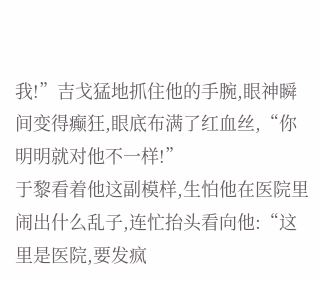我!”吉戈猛地抓住他的手腕,眼神瞬间变得癫狂,眼底布满了红血丝,“你明明就对他不一样!”
于黎看着他这副模样,生怕他在医院里闹出什么乱子,连忙抬头看向他:“这里是医院,要发疯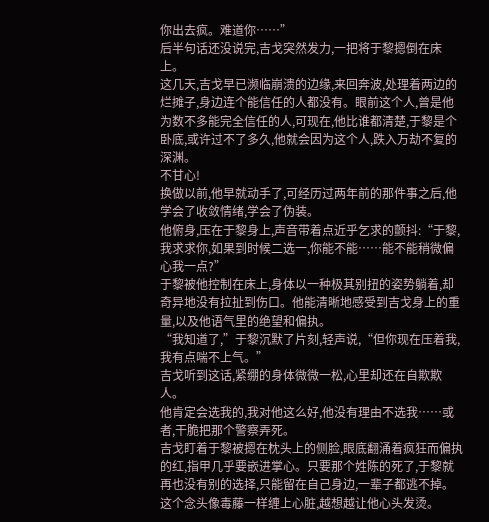你出去疯。难道你……”
后半句话还没说完,吉戈突然发力,一把将于黎摁倒在床上。
这几天,吉戈早已濒临崩溃的边缘,来回奔波,处理着两边的烂摊子,身边连个能信任的人都没有。眼前这个人,曾是他为数不多能完全信任的人,可现在,他比谁都清楚,于黎是个卧底,或许过不了多久,他就会因为这个人,跌入万劫不复的深渊。
不甘心!
换做以前,他早就动手了,可经历过两年前的那件事之后,他学会了收敛情绪,学会了伪装。
他俯身,压在于黎身上,声音带着点近乎乞求的颤抖:“于黎,我求求你,如果到时候二选一,你能不能……能不能稍微偏心我一点?”
于黎被他控制在床上,身体以一种极其别扭的姿势躺着,却奇异地没有拉扯到伤口。他能清晰地感受到吉戈身上的重量,以及他语气里的绝望和偏执。
“我知道了,”于黎沉默了片刻,轻声说,“但你现在压着我,我有点喘不上气。”
吉戈听到这话,紧绷的身体微微一松,心里却还在自欺欺人。
他肯定会选我的,我对他这么好,他没有理由不选我……或者,干脆把那个警察弄死。
吉戈盯着于黎被摁在枕头上的侧脸,眼底翻涌着疯狂而偏执的红,指甲几乎要嵌进掌心。只要那个姓陈的死了,于黎就再也没有别的选择,只能留在自己身边,一辈子都逃不掉。这个念头像毒藤一样缠上心脏,越想越让他心头发烫。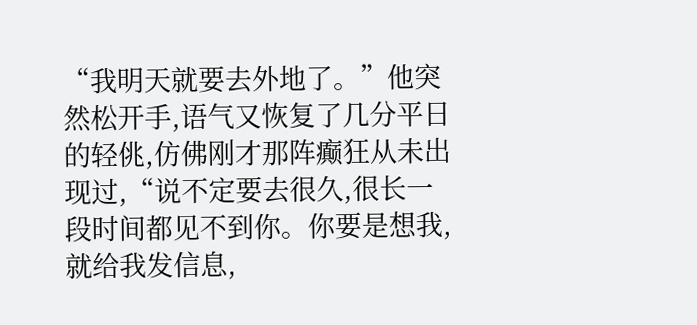“我明天就要去外地了。”他突然松开手,语气又恢复了几分平日的轻佻,仿佛刚才那阵癫狂从未出现过,“说不定要去很久,很长一段时间都见不到你。你要是想我,就给我发信息,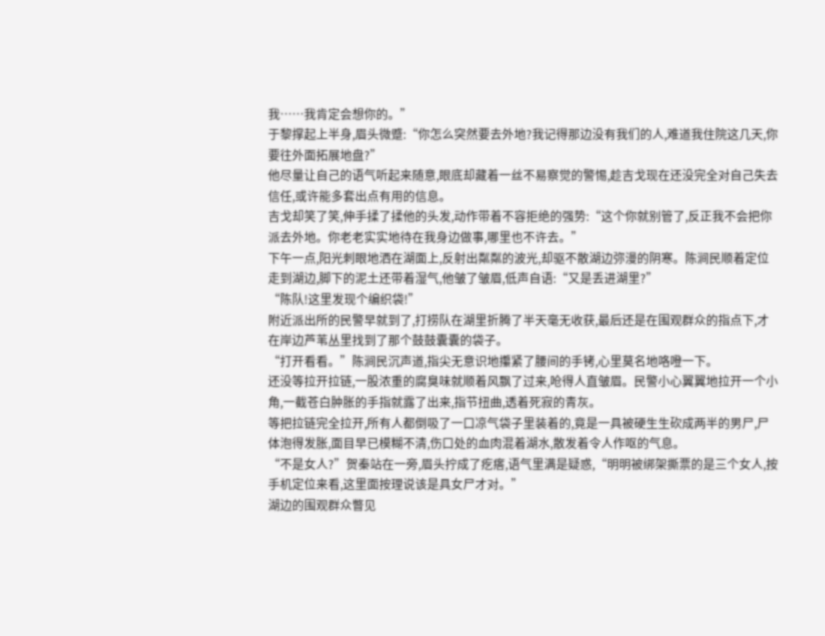我……我肯定会想你的。”
于黎撑起上半身,眉头微蹙:“你怎么突然要去外地?我记得那边没有我们的人,难道我住院这几天,你要往外面拓展地盘?”
他尽量让自己的语气听起来随意,眼底却藏着一丝不易察觉的警惕,趁吉戈现在还没完全对自己失去信任,或许能多套出点有用的信息。
吉戈却笑了笑,伸手揉了揉他的头发,动作带着不容拒绝的强势:“这个你就别管了,反正我不会把你派去外地。你老老实实地待在我身边做事,哪里也不许去。”
下午一点,阳光刺眼地洒在湖面上,反射出粼粼的波光,却驱不散湖边弥漫的阴寒。陈涧民顺着定位走到湖边,脚下的泥土还带着湿气,他皱了皱眉,低声自语:“又是丢进湖里?”
“陈队!这里发现个编织袋!”
附近派出所的民警早就到了,打捞队在湖里折腾了半天毫无收获,最后还是在围观群众的指点下,才在岸边芦苇丛里找到了那个鼓鼓囊囊的袋子。
“打开看看。”陈涧民沉声道,指尖无意识地攥紧了腰间的手铐,心里莫名地咯噔一下。
还没等拉开拉链,一股浓重的腐臭味就顺着风飘了过来,呛得人直皱眉。民警小心翼翼地拉开一个小角,一截苍白肿胀的手指就露了出来,指节扭曲,透着死寂的青灰。
等把拉链完全拉开,所有人都倒吸了一口凉气袋子里装着的,竟是一具被硬生生砍成两半的男尸,尸体泡得发胀,面目早已模糊不清,伤口处的血肉混着湖水,散发着令人作呕的气息。
“不是女人?”贺秦站在一旁,眉头拧成了疙瘩,语气里满是疑惑,“明明被绑架撕票的是三个女人,按手机定位来看,这里面按理说该是具女尸才对。”
湖边的围观群众瞥见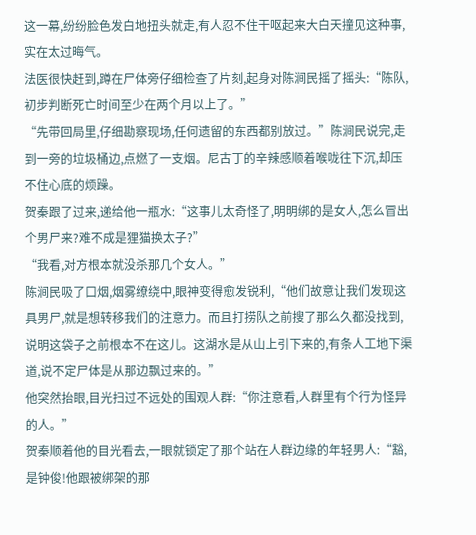这一幕,纷纷脸色发白地扭头就走,有人忍不住干呕起来大白天撞见这种事,实在太过晦气。
法医很快赶到,蹲在尸体旁仔细检查了片刻,起身对陈涧民摇了摇头:“陈队,初步判断死亡时间至少在两个月以上了。”
“先带回局里,仔细勘察现场,任何遗留的东西都别放过。”陈涧民说完,走到一旁的垃圾桶边,点燃了一支烟。尼古丁的辛辣感顺着喉咙往下沉,却压不住心底的烦躁。
贺秦跟了过来,递给他一瓶水:“这事儿太奇怪了,明明绑的是女人,怎么冒出个男尸来?难不成是狸猫换太子?”
“我看,对方根本就没杀那几个女人。”
陈涧民吸了口烟,烟雾缭绕中,眼神变得愈发锐利,“他们故意让我们发现这具男尸,就是想转移我们的注意力。而且打捞队之前搜了那么久都没找到,说明这袋子之前根本不在这儿。这湖水是从山上引下来的,有条人工地下渠道,说不定尸体是从那边飘过来的。”
他突然抬眼,目光扫过不远处的围观人群:“你注意看,人群里有个行为怪异的人。”
贺秦顺着他的目光看去,一眼就锁定了那个站在人群边缘的年轻男人:“豁,是钟俊!他跟被绑架的那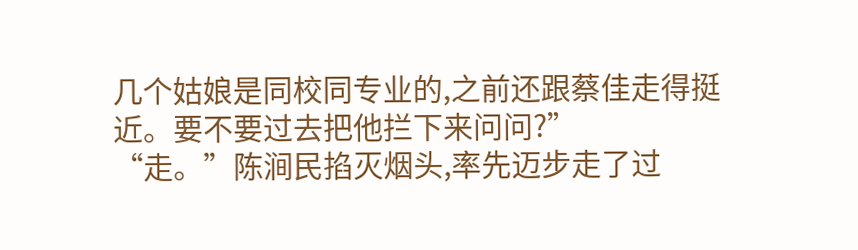几个姑娘是同校同专业的,之前还跟蔡佳走得挺近。要不要过去把他拦下来问问?”
“走。”陈涧民掐灭烟头,率先迈步走了过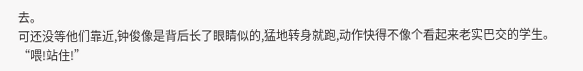去。
可还没等他们靠近,钟俊像是背后长了眼睛似的,猛地转身就跑,动作快得不像个看起来老实巴交的学生。
“喂!站住!”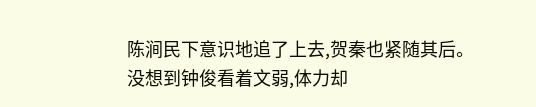陈涧民下意识地追了上去,贺秦也紧随其后。没想到钟俊看着文弱,体力却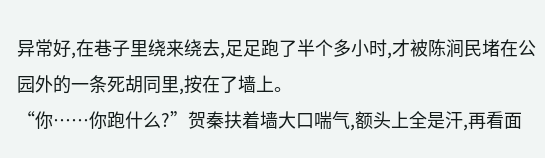异常好,在巷子里绕来绕去,足足跑了半个多小时,才被陈涧民堵在公园外的一条死胡同里,按在了墙上。
“你……你跑什么?”贺秦扶着墙大口喘气,额头上全是汗,再看面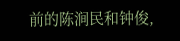前的陈涧民和钟俊,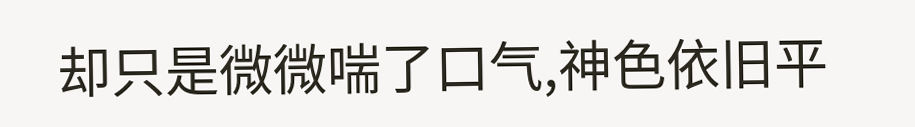却只是微微喘了口气,神色依旧平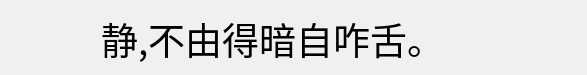静,不由得暗自咋舌。